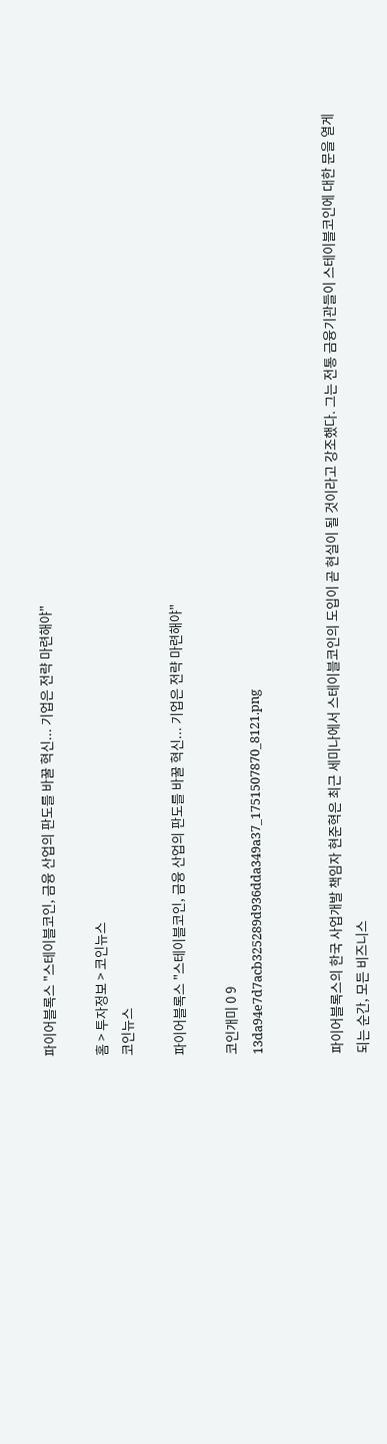파이어블록스 "스테이블코인, 금융 산업의 판도를 바꿀 혁신... 기업은 전략 마련해야"

홈 > 투자정보 > 코인뉴스
코인뉴스

파이어블록스 "스테이블코인, 금융 산업의 판도를 바꿀 혁신... 기업은 전략 마련해야"

코인개미 0 9
13da94e7d7acb325289d936dda349a37_1751507870_8121.png


파이어블록스의 한국 사업개발 책임자 현준혁은 최근 세미나에서 스테이블코인의 도입이 곧 현실이 될 것이라고 강조했다. 그는 전통 금융기관들이 스테이블코인에 대한 문을 열게 되는 순간, 모든 비즈니스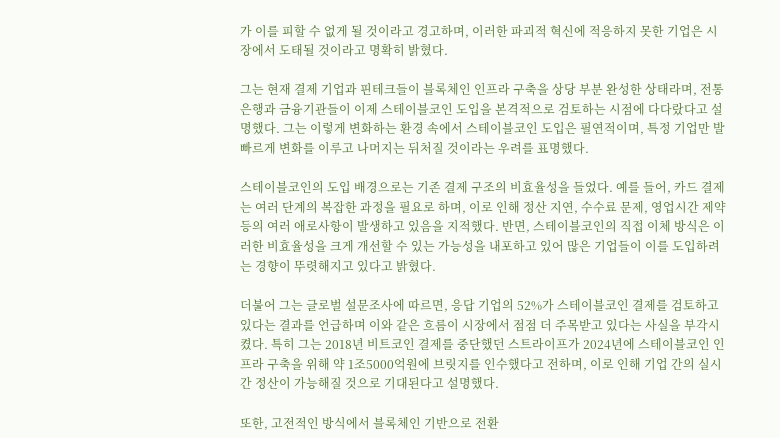가 이를 피할 수 없게 될 것이라고 경고하며, 이러한 파괴적 혁신에 적응하지 못한 기업은 시장에서 도태될 것이라고 명확히 밝혔다.

그는 현재 결제 기업과 핀테크들이 블록체인 인프라 구축을 상당 부분 완성한 상태라며, 전통 은행과 금융기관들이 이제 스테이블코인 도입을 본격적으로 검토하는 시점에 다다랐다고 설명했다. 그는 이렇게 변화하는 환경 속에서 스테이블코인 도입은 필연적이며, 특정 기업만 발빠르게 변화를 이루고 나머지는 뒤처질 것이라는 우려를 표명했다.

스테이블코인의 도입 배경으로는 기존 결제 구조의 비효율성을 들었다. 예를 들어, 카드 결제는 여러 단계의 복잡한 과정을 필요로 하며, 이로 인해 정산 지연, 수수료 문제, 영업시간 제약 등의 여러 애로사항이 발생하고 있음을 지적했다. 반면, 스테이블코인의 직접 이체 방식은 이러한 비효율성을 크게 개선할 수 있는 가능성을 내포하고 있어 많은 기업들이 이를 도입하려는 경향이 뚜렷해지고 있다고 밝혔다.

더불어 그는 글로벌 설문조사에 따르면, 응답 기업의 52%가 스테이블코인 결제를 검토하고 있다는 결과를 언급하며 이와 같은 흐름이 시장에서 점점 더 주목받고 있다는 사실을 부각시켰다. 특히 그는 2018년 비트코인 결제를 중단했던 스트라이프가 2024년에 스테이블코인 인프라 구축을 위해 약 1조5000억원에 브릿지를 인수했다고 전하며, 이로 인해 기업 간의 실시간 정산이 가능해질 것으로 기대된다고 설명했다.

또한, 고전적인 방식에서 블록체인 기반으로 전환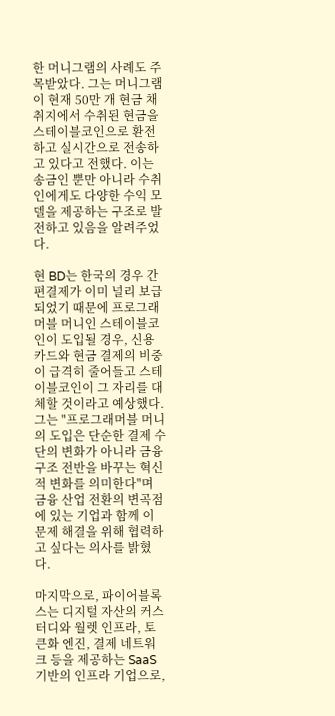한 머니그램의 사례도 주목받았다. 그는 머니그램이 현재 50만 개 현금 채취지에서 수취된 현금을 스테이블코인으로 환전하고 실시간으로 전송하고 있다고 전했다. 이는 송금인 뿐만 아니라 수취인에게도 다양한 수익 모델을 제공하는 구조로 발전하고 있음을 알려주었다.

현 BD는 한국의 경우 간편결제가 이미 널리 보급되었기 때문에 프로그래머블 머니인 스테이블코인이 도입될 경우, 신용카드와 현금 결제의 비중이 급격히 줄어들고 스테이블코인이 그 자리를 대체할 것이라고 예상했다. 그는 "프로그래머블 머니의 도입은 단순한 결제 수단의 변화가 아니라 금융 구조 전반을 바꾸는 혁신적 변화를 의미한다"며 금융 산업 전환의 변곡점에 있는 기업과 함께 이 문제 해결을 위해 협력하고 싶다는 의사를 밝혔다.

마지막으로, 파이어블록스는 디지털 자산의 커스터디와 월렛 인프라, 토큰화 엔진, 결제 네트워크 등을 제공하는 SaaS 기반의 인프라 기업으로,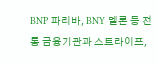BNP 파리바, BNY 멜론 등 전통 금융기관과 스트라이프,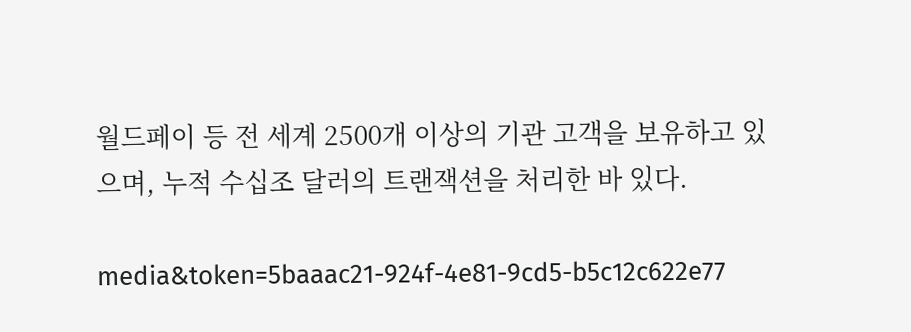월드페이 등 전 세계 2500개 이상의 기관 고객을 보유하고 있으며, 누적 수십조 달러의 트랜잭션을 처리한 바 있다.

media&token=5baaac21-924f-4e81-9cd5-b5c12c622e77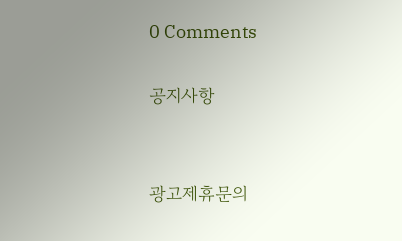0 Comments

공지사항


광고제휴문의